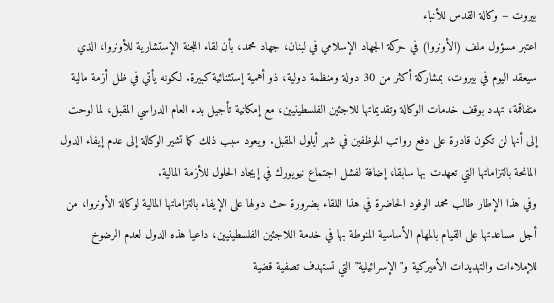بيروت – وكالة القدس للأنباء
اعتبر مسؤول ملف (الأونروا) في حركة الجهاد الإسلامي في لبنان، جهاد محمد، بأن لقاء اللجنة الإستشارية للأونروا، الذي سيعقد اليوم في بيروت، بمشاركة أكثر من 30 دولة ومنظمة دولية، ذو أهمية إستثنائية كبيرة. لكونه يأتي في ظل أزمة مالية متفاقمة، تهدد بوقف خدمات الوكالة وتقديماتها للاجئين الفلسطينيين، مع إمكانية تأجيل بدء العام الدراسي المقبل، لما لوحت إلى أنها لن تكون قادرة على دفع رواتب الموظفين في شهر أيلول المقبل. ويعود سبب ذلك كما تشير الوكالة إلى عدم إيفاء الدول المانحة بالتزاماتها التي تعهدت بها سابقا، إضافة لفشل اجتماع نيويورك في إيجاد الحلول للأزمة المالية.
وفي هذا الإطار طالب محمد الوفود الحاضرة في هذا اللقاء بضرورة حث دولها على الإيفاء بالتزاماتها المالية لوكالة الأونروا، من أجل مساعدتها على القيام بالمهام الأساسية المنوطة بها في خدمة اللاجئين الفلسطينيين، داعيا هذه الدول لعدم الرضوخ للإملاءات والتهديدات الأميركية و"الإسرائيلية" التي تستهدف تصفية قضية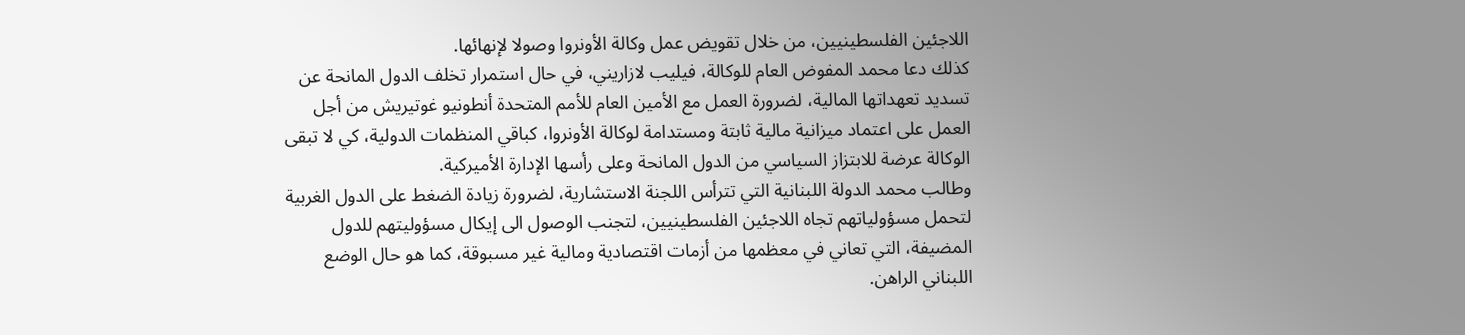اللاجئين الفلسطينيين، من خلال تقويض عمل وكالة الأونروا وصولا لإنهائها.
كذلك دعا محمد المفوض العام للوكالة، فيليب لازاريني، في حال استمرار تخلف الدول المانحة عن تسديد تعهداتها المالية، لضرورة العمل مع الأمين العام للأمم المتحدة أنطونيو غوتيريش من أجل العمل على اعتماد ميزانية مالية ثابتة ومستدامة لوكالة الأونروا، كباقي المنظمات الدولية، كي لا تبقى الوكالة عرضة للابتزاز السياسي من الدول المانحة وعلى رأسها الإدارة الأميركية.
وطالب محمد الدولة اللبنانية التي تترأس اللجنة الاستشارية، لضرورة زيادة الضغط على الدول الغربية لتحمل مسؤولياتهم تجاه اللاجئين الفلسطينيين، لتجنب الوصول الى إيكال مسؤوليتهم للدول المضيفة، التي تعاني في معظمها من أزمات اقتصادية ومالية غير مسبوقة، كما هو حال الوضع اللبناني الراهن.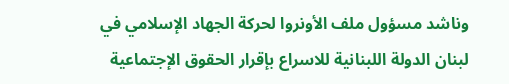وناشد مسؤول ملف الأونروا لحركة الجهاد الإسلامي في لبنان الدولة اللبنانية للاسراع بإقرار الحقوق الإجتماعية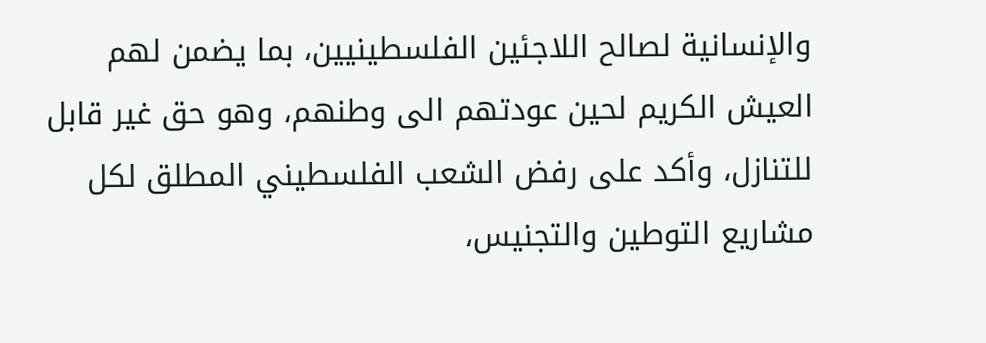والإنسانية لصالح اللاجئين الفلسطينيين، بما يضمن لهم العيش الكريم لحين عودتهم الى وطنهم، وهو حق غير قابل للتنازل، وأكد على رفض الشعب الفلسطيني المطلق لكل مشاريع التوطين والتجنيس،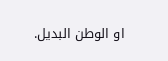او الوطن البديل.